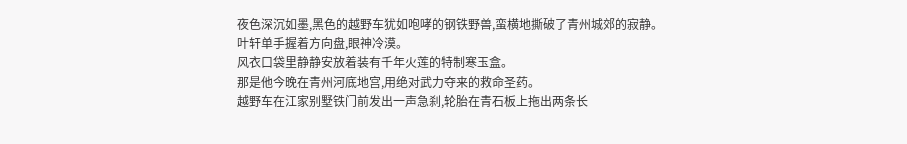夜色深沉如墨,黑色的越野车犹如咆哮的钢铁野兽,蛮横地撕破了青州城郊的寂静。
叶轩单手握着方向盘,眼神冷漠。
风衣口袋里静静安放着装有千年火莲的特制寒玉盒。
那是他今晚在青州河底地宫,用绝对武力夺来的救命圣药。
越野车在江家别墅铁门前发出一声急刹,轮胎在青石板上拖出两条长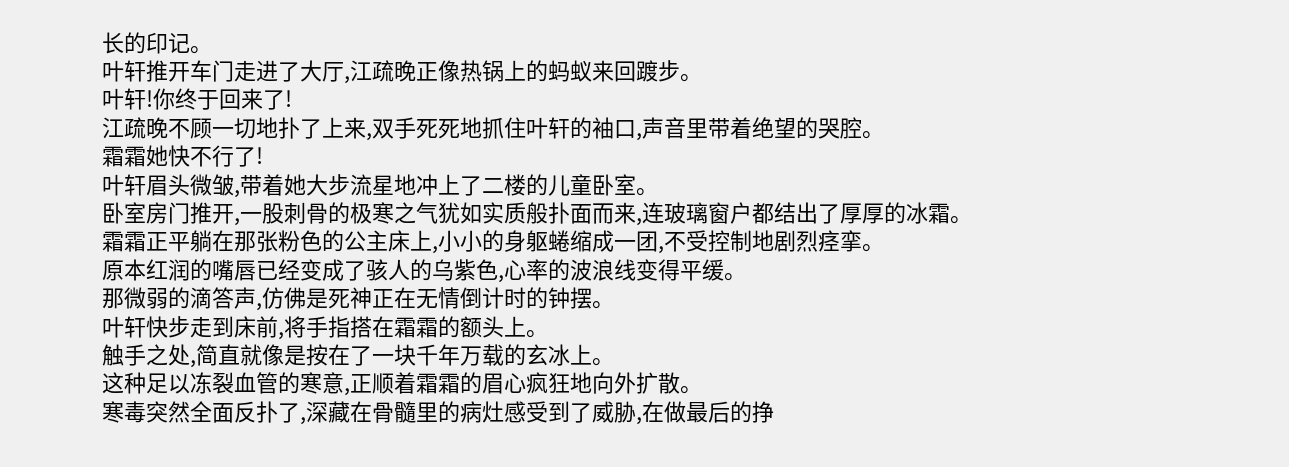长的印记。
叶轩推开车门走进了大厅,江疏晚正像热锅上的蚂蚁来回踱步。
叶轩!你终于回来了!
江疏晚不顾一切地扑了上来,双手死死地抓住叶轩的袖口,声音里带着绝望的哭腔。
霜霜她快不行了!
叶轩眉头微皱,带着她大步流星地冲上了二楼的儿童卧室。
卧室房门推开,一股刺骨的极寒之气犹如实质般扑面而来,连玻璃窗户都结出了厚厚的冰霜。
霜霜正平躺在那张粉色的公主床上,小小的身躯蜷缩成一团,不受控制地剧烈痉挛。
原本红润的嘴唇已经变成了骇人的乌紫色,心率的波浪线变得平缓。
那微弱的滴答声,仿佛是死神正在无情倒计时的钟摆。
叶轩快步走到床前,将手指搭在霜霜的额头上。
触手之处,简直就像是按在了一块千年万载的玄冰上。
这种足以冻裂血管的寒意,正顺着霜霜的眉心疯狂地向外扩散。
寒毒突然全面反扑了,深藏在骨髓里的病灶感受到了威胁,在做最后的挣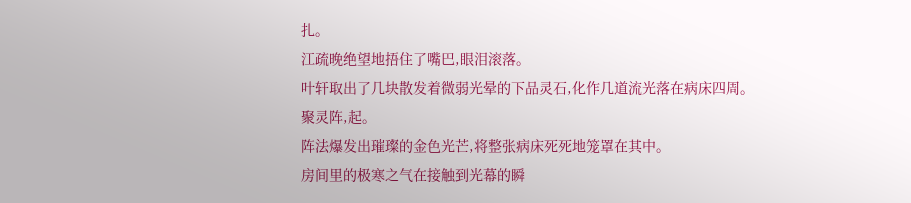扎。
江疏晚绝望地捂住了嘴巴,眼泪滚落。
叶轩取出了几块散发着微弱光晕的下品灵石,化作几道流光落在病床四周。
聚灵阵,起。
阵法爆发出璀璨的金色光芒,将整张病床死死地笼罩在其中。
房间里的极寒之气在接触到光幕的瞬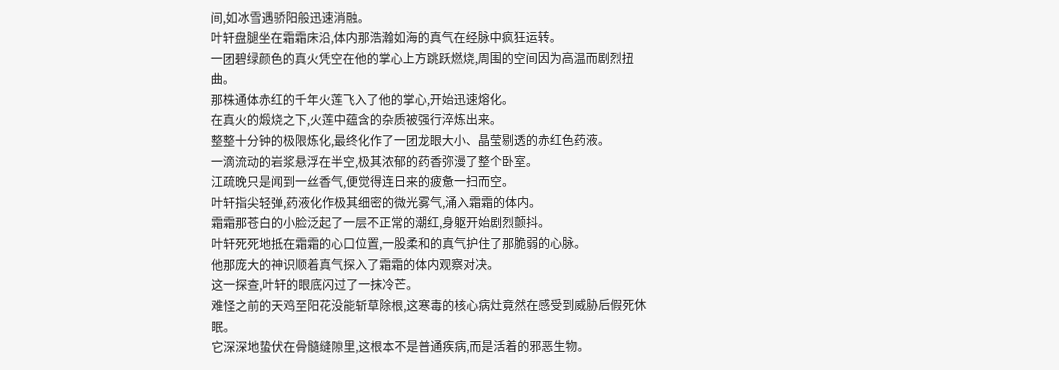间,如冰雪遇骄阳般迅速消融。
叶轩盘腿坐在霜霜床沿,体内那浩瀚如海的真气在经脉中疯狂运转。
一团碧绿颜色的真火凭空在他的掌心上方跳跃燃烧,周围的空间因为高温而剧烈扭曲。
那株通体赤红的千年火莲飞入了他的掌心,开始迅速熔化。
在真火的煅烧之下,火莲中蕴含的杂质被强行淬炼出来。
整整十分钟的极限炼化,最终化作了一团龙眼大小、晶莹剔透的赤红色药液。
一滴流动的岩浆悬浮在半空,极其浓郁的药香弥漫了整个卧室。
江疏晚只是闻到一丝香气,便觉得连日来的疲惫一扫而空。
叶轩指尖轻弹,药液化作极其细密的微光雾气,涌入霜霜的体内。
霜霜那苍白的小脸泛起了一层不正常的潮红,身躯开始剧烈颤抖。
叶轩死死地抵在霜霜的心口位置,一股柔和的真气护住了那脆弱的心脉。
他那庞大的神识顺着真气探入了霜霜的体内观察对决。
这一探查,叶轩的眼底闪过了一抹冷芒。
难怪之前的天鸡至阳花没能斩草除根,这寒毒的核心病灶竟然在感受到威胁后假死休眠。
它深深地蛰伏在骨髓缝隙里,这根本不是普通疾病,而是活着的邪恶生物。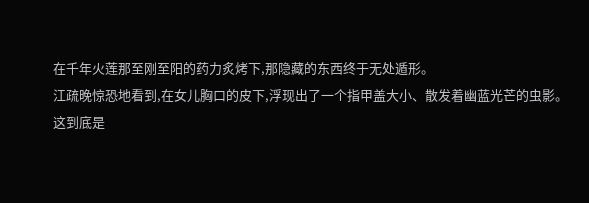在千年火莲那至刚至阳的药力炙烤下,那隐藏的东西终于无处遁形。
江疏晚惊恐地看到,在女儿胸口的皮下,浮现出了一个指甲盖大小、散发着幽蓝光芒的虫影。
这到底是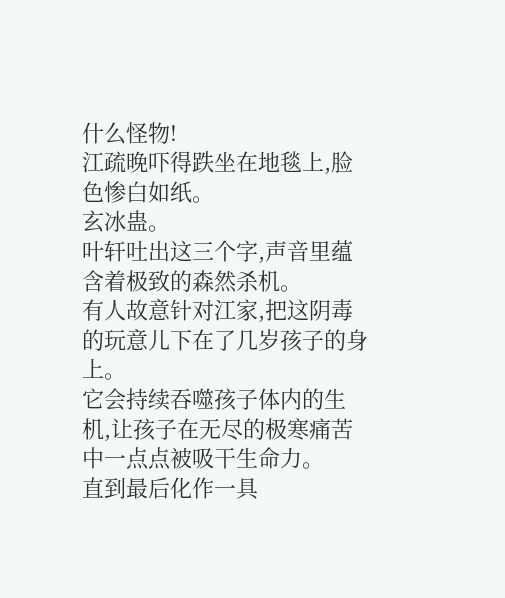什么怪物!
江疏晚吓得跌坐在地毯上,脸色惨白如纸。
玄冰蛊。
叶轩吐出这三个字,声音里蕴含着极致的森然杀机。
有人故意针对江家,把这阴毒的玩意儿下在了几岁孩子的身上。
它会持续吞噬孩子体内的生机,让孩子在无尽的极寒痛苦中一点点被吸干生命力。
直到最后化作一具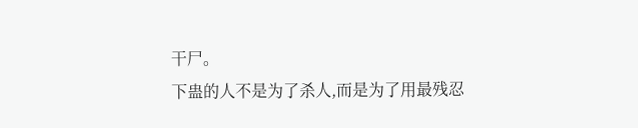干尸。
下蛊的人不是为了杀人,而是为了用最残忍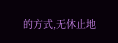的方式,无休止地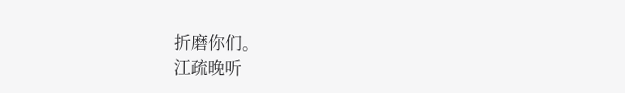折磨你们。
江疏晚听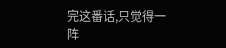完这番话,只觉得一阵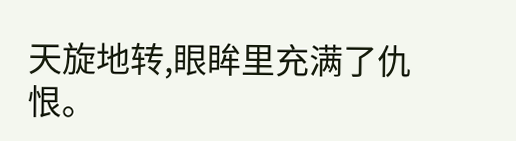天旋地转,眼眸里充满了仇恨。